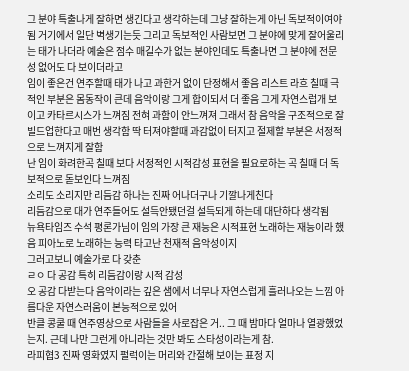그 분야 특출나게 잘하면 생긴다고 생각하는데 그냥 잘하는게 아닌 독보적이여야됨 거기에서 일단 벽생기는듯 그리고 독보적인 사람보면 그 분야에 맞게 잘어울리는 태가 나더라 예술은 점수 매길수가 없는 분야인데도 특출나면 그 분야에 전문성 없어도 다 보이더라고
임이 좋은건 연주할때 태가 나고 과한거 없이 단정해서 좋음 리스트 라흐 칠때 극적인 부분은 몸동작이 큰데 음악이랑 그게 합이되서 더 좋음 그게 자연스럽개 보이고 카타르시스가 느껴짐 전혀 과함이 안느껴져 그래서 참 음악을 구조적으로 잘 빌드업한다고 매번 생각함 딱 터져야할때 과감없이 터지고 절제할 부분은 서정적으로 느껴지게 잘함
난 임이 화려한곡 칠때 보다 서정적인 시적감성 표현을 필요로하는 곡 칠때 더 독보적으로 돋보인다 느껴짐
소리도 소리지만 리듬감 하나는 진짜 어나더구나 기깔나게친다
리듬감으로 대가 연주들어도 설득안됐던걸 설득되게 하는데 대단하다 생각됨
뉴욕타임즈 수석 평론가님이 임의 가장 큰 재능은 시적표현 노래하는 재능이라 했음 피아노로 노래하는 능력 타고난 천재적 음악성이지
그러고보니 예술가로 다 갖춘
ㄹㅇ 다 공감 특히 리듬감이랑 시적 감성
오 공감 다받는다 음악이라는 깊은 샘에서 너무나 자연스럽게 흘러나오는 느낌 아름다운 자연스러움이 본능적으로 있어
반클 콩쿨 때 연주영상으로 사람들을 사로잡은 거.. 그 때 밤마다 얼마나 열광했었는지. 근데 나만 그런게 아니라는 것만 봐도 스타성이라는게 참.
라피협3 진짜 영화였지 펄럭이는 머리와 간절해 보이는 표정 지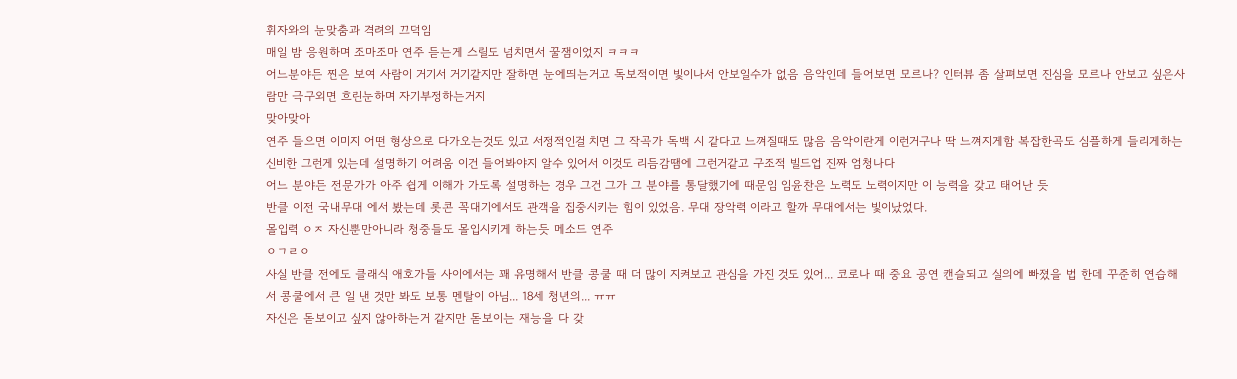휘자와의 눈맞춤과 격려의 끄덕임
매일 밤 응원하며 조마조마 연주 듣는게 스릴도 넘치면서 꿀잼이었지 ㅋㅋㅋ
어느분야든 찐은 보여 사람이 거기서 거기같지만 잘하면 눈에띄는거고 독보적이면 빛이나서 안보일수가 없음 음악인데 들어보면 모르나? 인터뷰 좀 살펴보면 진심을 모르나 안보고 싶은사람만 극구외면 흐린눈하며 자기부정하는거지
맞아맞아
연주 들으면 이미지 어떤 형상으로 다가오는것도 있고 서정적인걸 치면 그 작곡가 독백 시 같다고 느껴질때도 많음 음악이란게 이런거구나 딱 느껴지게함 복잡한곡도 심플하게 들리게하는 신비한 그런게 있는데 설명하기 어려움 이건 들어봐야지 알수 있어서 이것도 리듬감땜에 그런거같고 구조적 빌드업 진짜 엄청나다
어느 분야든 전문가가 아주 쉽게 이해가 가도록 설명하는 경우 그건 그가 그 분야를 통달했기에 때문임 임윤찬은 노력도 노력이지만 이 능력을 갖고 태어난 듯
반클 이전 국내무대 에서 봤는데 롯콘 꼭대기에서도 관객을 집중시키는 힘이 있었음. 무대 장악력 이라고 할까 무대에서는 빛이났었다.
몰입력 ㅇㅈ 자신뿐만아니라 청중들도 몰입시키게 하는듯 메소드 연주
ㅇㄱㄹㅇ
사실 반클 전에도 클래식 애호가들 사이에서는 꽤 유명해서 반클 콩쿨 때 더 많이 지켜보고 관심을 가진 것도 있어... 코로나 때 중요 공연 캔슬되고 실의에 빠졌을 법 한데 꾸준히 연습해서 콩쿨에서 큰 일 낸 것만 봐도 보통 멘탈이 아님... 18세 청년의... ㅠㅠ
자신은 돋보이고 싶지 않아하는거 같지만 돋보이는 재능을 다 갖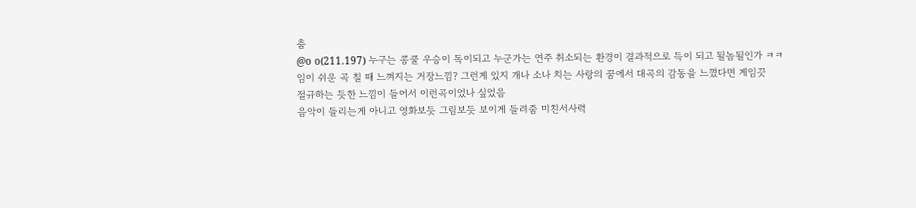춤
@o o(211.197) 누구는 콩쿨 우승이 독이되고 누군가는 연주 취소되는 환경이 결과적으로 득이 되고 될놈될인가 ㅋㅋ
임이 쉬운 곡 칠 때 느껴지는 거장느낌? 그런게 있지 개나 소나 치는 사랑의 꿈에서 대곡의 감동을 느꼈다면 게임끗
절규하는 듯한 느낌이 들어서 이런곡이었나 싶었음
음악이 들리는게 아니고 영화보듯 그림보듯 보이게 들려줌 미친서사력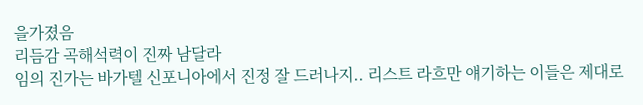을가졌음
리듬감 곡해석력이 진짜 남달라
임의 진가는 바가텔 신포니아에서 진정 잘 드러나지.. 리스트 라흐만 얘기하는 이들은 제대로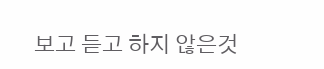보고 듣고 하지 않은것